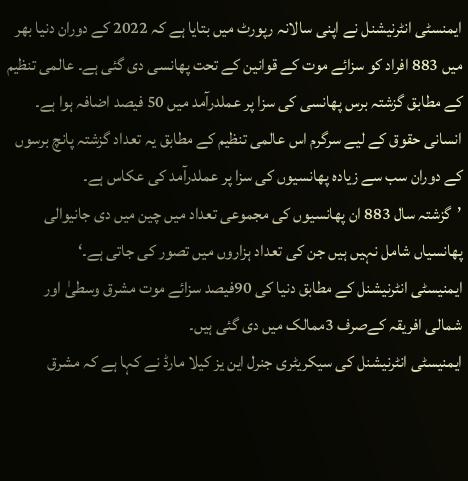ایمنسٹی انٹرنیشنل نے اپنی سالانہ رپورٹ میں بتایا ہے کہ 2022 کے دوران دنیا بھر میں 883 افراد کو سزائے موت کے قوانین کے تحت پھانسی دی گئی ہے۔ عالمی تنظیم کے مطابق گزشتہ برس پھانسی کی سزا پر عملدرآمد میں 50 فیصد اضافہ ہوا ہے۔
انسانی حقوق کے لیے سرگرم اس عالمی تنظیم کے مطابق یہ تعداد گزشتہ پانچ برسوں کے دوران سب سے زیادہ پھانسیوں کی سزا پر عملدرآمد کی عکاس ہے۔
’گزشتہ سال 883 ان پھانسیوں کی مجموعی تعداد میں چین میں دی جانیوالی پھانسیاں شامل نہیں ہیں جن کی تعداد ہزاروں میں تصور کی جاتی ہے۔‘
ایمنیسٹی انٹرنیشنل کے مطابق دنیا کی 90فیصد سزائے موت مشرق وسطیٰ اور شمالی افریقہ کےصرف 3ممالک میں دی گئی ہیں۔
ایمنیسٹی انٹرنیشنل کی سیکریٹری جنرل این یز کیلا مارڈ نے کہا ہے کہ مشرق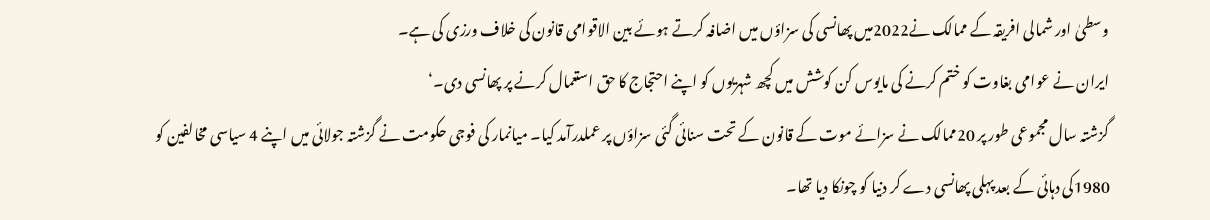وسطیٰ اور شمالی افریقہ کے ممالک نے2022میں پھانسی کی سزاؤں میں اضافہ کرتے ہوئے بین الاقوامی قانون کی خلاف ورزی کی ہے۔
ایران نے عوامی بغاوت کو ختم کرنے کی مایوس کن کوشش میں کچھ شہریوں کو اپنے احتجاج کا حق استعمال کرنے پر پھانسی دی۔‘
گزشتہ سال مجموعی طور پر 20ممالک نے سزائے موت کے قانون کے تحت سنائی گئی سزاؤں پر عملدرآمد کیا۔ میانمار کی فوجی حکومت نے گزشتہ جولائی میں اپنے 4 سیاسی مخالفین کو 1980کی دہائی کے بعد پہلی پھانسی دے کر دنیا کو چونکا دیا تھا۔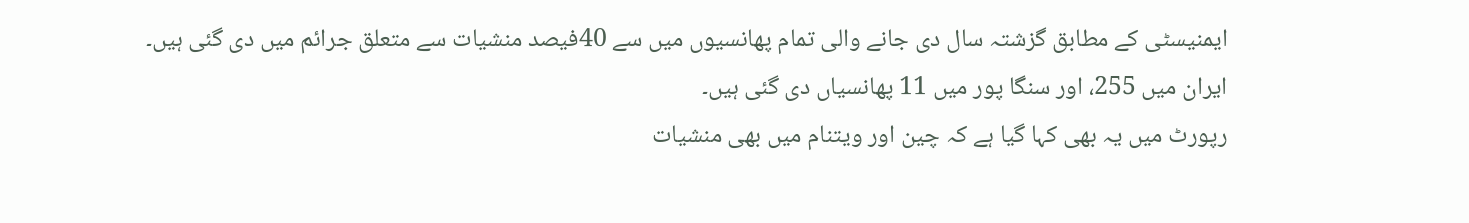ایمنیسٹی کے مطابق گزشتہ سال دی جانے والی تمام پھانسیوں میں سے 40فیصد منشیات سے متعلق جرائم میں دی گئی ہیں۔ ایران میں 255، اور سنگا پور میں 11 پھانسیاں دی گئی ہیں۔
رپورٹ میں یہ بھی کہا گیا ہے کہ چین اور ویتنام میں بھی منشیات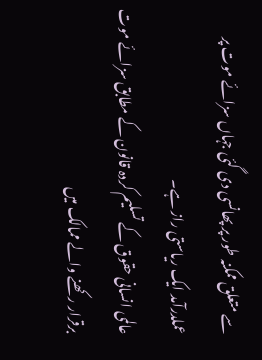سے متعلق ممکنہ طور پر پھانسی دی گئی جہاں سزائے موت پر عملدرآمد ایک ریاستی راز ہے۔
عالمی انسانی حقوق کے تسلیم کردہ قانون کے مطابق سزائے موت برقرار رکھنے والے ممالک میں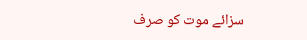سزائے موت کو صرف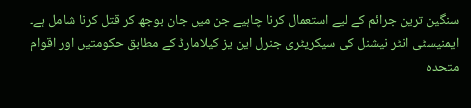سنگین ترین جرائم کے لیے استعمال کرنا چاہیے جن میں جان بوجھ کر قتل کرنا شامل ہے۔
ایمنیسٹی انٹر نیشنل کی سیکریٹری جنرل این یز کیلامارڈ کے مطابق حکومتیں اور اقوام متحدہ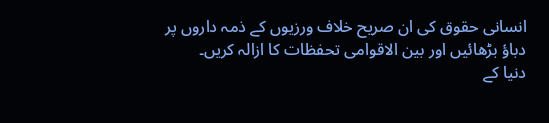انسانی حقوق کی ان صریح خلاف ورزیوں کے ذمہ داروں پر دباؤ بڑھائیں اور بین الاقوامی تحفظات کا ازالہ کریں۔
دنیا کے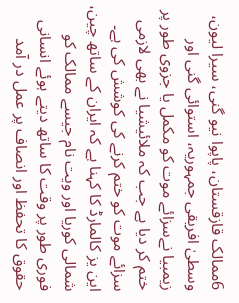6ممالک قازقستان، پاپوا نیو گنی، سیرا لیون، وسطیٰ افریقی جمہوریہ، استوائی گنی اور زیمبیا نےسزائے موت کو مکمل یا جزوی طور پر ختم کر دیا ہے جب کہ ملائیشیا نے بھی لازمی سزائے موت کو ختم کرنے کی کوشش کی ہے۔
این یز کالمارڈ کا کہنا ہے کہ ایران کے ساتھ چین، شمالی کوریا اور ویت نام جیسے ممالک کو فوری طور پر وقت کا ساتھ دیتے ہوئے انسانی حقوق کا تحفظ اور انصاف پر عمل در آمد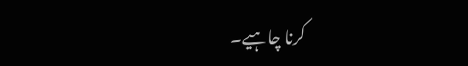کرنا چاہیے۔